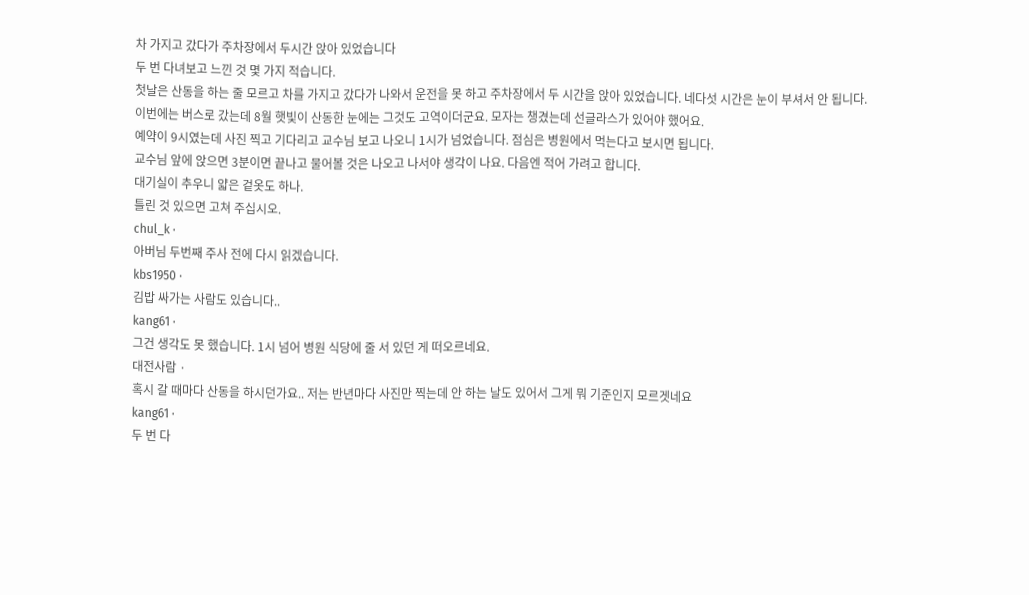차 가지고 갔다가 주차장에서 두시간 앉아 있었습니다
두 번 다녀보고 느낀 것 몇 가지 적습니다.
첫날은 산동을 하는 줄 모르고 차를 가지고 갔다가 나와서 운전을 못 하고 주차장에서 두 시간을 앉아 있었습니다. 네다섯 시간은 눈이 부셔서 안 됩니다.
이번에는 버스로 갔는데 8월 햇빛이 산동한 눈에는 그것도 고역이더군요. 모자는 챙겼는데 선글라스가 있어야 했어요.
예약이 9시였는데 사진 찍고 기다리고 교수님 보고 나오니 1시가 넘었습니다. 점심은 병원에서 먹는다고 보시면 됩니다.
교수님 앞에 앉으면 3분이면 끝나고 물어볼 것은 나오고 나서야 생각이 나요. 다음엔 적어 가려고 합니다.
대기실이 추우니 얇은 겉옷도 하나.
틀린 것 있으면 고쳐 주십시오.
chul_k ·
아버님 두번째 주사 전에 다시 읽겠습니다.
kbs1950 ·
김밥 싸가는 사람도 있습니다..
kang61 ·
그건 생각도 못 했습니다. 1시 넘어 병원 식당에 줄 서 있던 게 떠오르네요.
대전사람 ·
혹시 갈 때마다 산동을 하시던가요.. 저는 반년마다 사진만 찍는데 안 하는 날도 있어서 그게 뭐 기준인지 모르겟네요
kang61 ·
두 번 다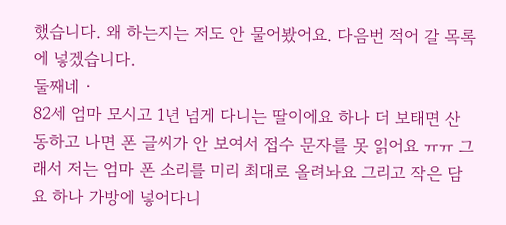했습니다. 왜 하는지는 저도 안 물어봤어요. 다음번 적어 갈 목록에 넣겠습니다.
둘째네 ·
82세 엄마 모시고 1년 넘게 다니는 딸이에요 하나 더 보태면 산동하고 나면 폰 글씨가 안 보여서 접수 문자를 못 읽어요 ㅠㅠ 그래서 저는 엄마 폰 소리를 미리 최대로 올려놔요 그리고 작은 담요 하나 가방에 넣어다니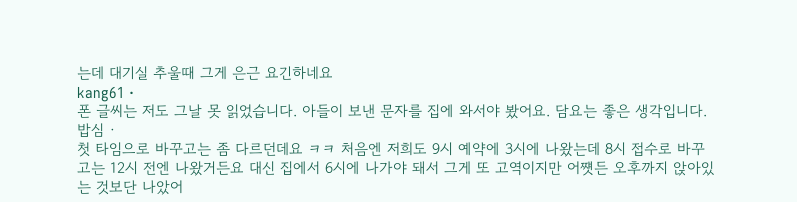는데 대기실 추울때 그게 은근 요긴하네요
kang61 ·
폰 글씨는 저도 그날 못 읽었습니다. 아들이 보낸 문자를 집에 와서야 봤어요. 담요는 좋은 생각입니다.
밥심 ·
첫 타임으로 바꾸고는 좀 다르던데요 ㅋㅋ 처음엔 저희도 9시 예약에 3시에 나왔는데 8시 접수로 바꾸고는 12시 전엔 나왔거든요 대신 집에서 6시에 나가야 돼서 그게 또 고역이지만 어쩃든 오후까지 앉아있는 것보단 나았어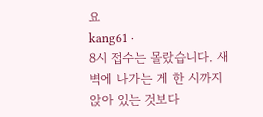요
kang61 ·
8시 접수는 몰랐습니다. 새벽에 나가는 게 한 시까지 앉아 있는 것보다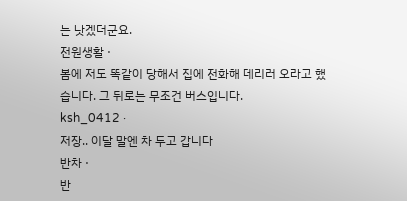는 낫겠더군요.
전원생활 ·
봄에 저도 똑같이 당해서 집에 전화해 데리러 오라고 했습니다. 그 뒤로는 무조건 버스입니다.
ksh_0412 ·
저장.. 이달 말엔 차 두고 갑니다
반차 ·
반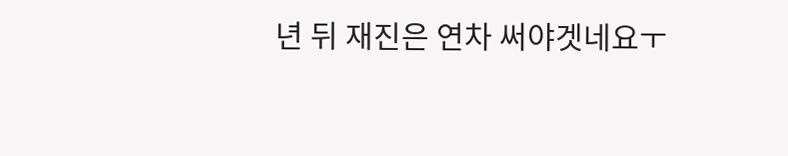년 뒤 재진은 연차 써야겟네요ㅜ